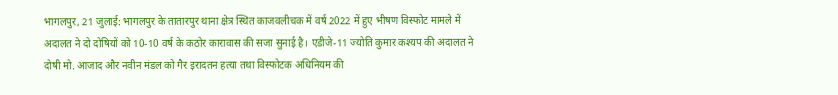भागलपुर, 21 जुलाई: भागलपुर के तातारपुर थाना क्षेत्र स्थित काजवलीचक में वर्ष 2022 में हुए भीषण विस्फोट मामले में अदालत ने दो दोषियों को 10-10 वर्ष के कठोर कारावास की सजा सुनाई है। एडीजे-11 ज्योति कुमार कश्यप की अदालत ने दोषी मो. आजाद और नवीन मंडल को गैर इरादतन हत्या तथा विस्फोटक अधिनियम की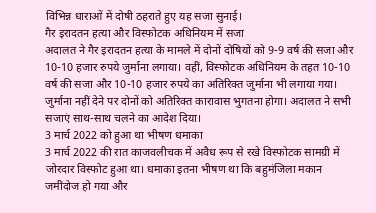विभिन्न धाराओं में दोषी ठहराते हुए यह सजा सुनाई।
गैर इरादतन हत्या और विस्फोटक अधिनियम में सजा
अदालत ने गैर इरादतन हत्या के मामले में दोनों दोषियों को 9-9 वर्ष की सजा और 10-10 हजार रुपये जुर्माना लगाया। वहीं, विस्फोटक अधिनियम के तहत 10-10 वर्ष की सजा और 10-10 हजार रुपये का अतिरिक्त जुर्माना भी लगाया गया। जुर्माना नहीं देने पर दोनों को अतिरिक्त कारावास भुगतना होगा। अदालत ने सभी सजाएं साथ-साथ चलने का आदेश दिया।
3 मार्च 2022 को हुआ था भीषण धमाका
3 मार्च 2022 की रात काजवलीचक में अवैध रूप से रखे विस्फोटक सामग्री में जोरदार विस्फोट हुआ था। धमाका इतना भीषण था कि बहुमंजिला मकान जमींदोज हो गया और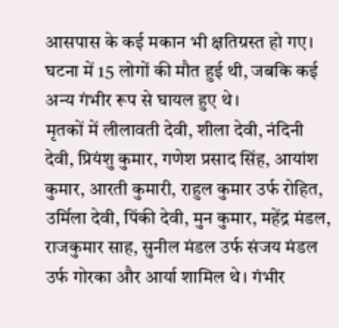आसपास के कई मकान भी क्षतिग्रस्त हो गए। घटना में 15 लोगों की मौत हुई थी, जबकि कई अन्य गंभीर रूप से घायल हुए थे।
मृतकों में लीलावती देवी, शीला देवी, नंदिनी देवी, प्रियंशु कुमार, गणेश प्रसाद सिंह, आयांश कुमार, आरती कुमारी, राहुल कुमार उर्फ रोहित, उर्मिला देवी, पिंकी देवी, मुन कुमार, महेंद्र मंडल, राजकुमार साह, सुनील मंडल उर्फ संजय मंडल उर्फ गोरका और आर्या शामिल थे। गंभीर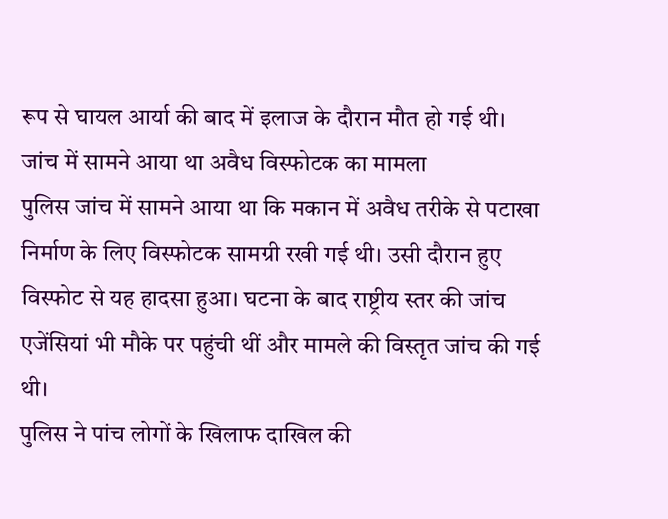रूप से घायल आर्या की बाद में इलाज के दौरान मौत हो गई थी।
जांच में सामने आया था अवैध विस्फोटक का मामला
पुलिस जांच में सामने आया था कि मकान में अवैध तरीके से पटाखा निर्माण के लिए विस्फोटक सामग्री रखी गई थी। उसी दौरान हुए विस्फोट से यह हादसा हुआ। घटना के बाद राष्ट्रीय स्तर की जांच एजेंसियां भी मौके पर पहुंची थीं और मामले की विस्तृत जांच की गई थी।
पुलिस ने पांच लोगों के खिलाफ दाखिल की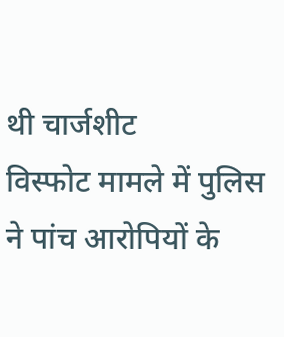थी चार्जशीट
विस्फोट मामले में पुलिस ने पांच आरोपियों के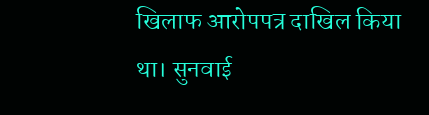खिलाफ आरोपपत्र दाखिल किया था। सुनवाई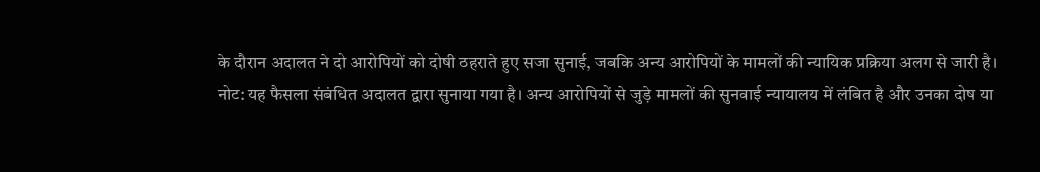के दौरान अदालत ने दो आरोपियों को दोषी ठहराते हुए सजा सुनाई, जबकि अन्य आरोपियों के मामलों की न्यायिक प्रक्रिया अलग से जारी है।
नोट: यह फैसला संबंधित अदालत द्वारा सुनाया गया है। अन्य आरोपियों से जुड़े मामलों की सुनवाई न्यायालय में लंबित है और उनका दोष या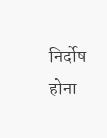निर्दोष होना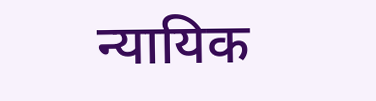न्यायिक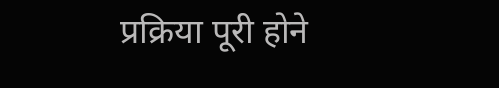प्रक्रिया पूरी होने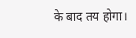के बाद तय होगा।